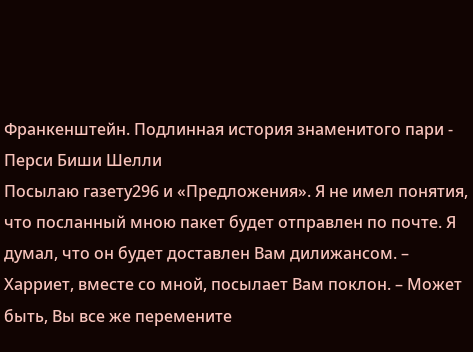Франкенштейн. Подлинная история знаменитого пари - Перси Биши Шелли
Посылаю газету296 и «Предложения». Я не имел понятия, что посланный мною пакет будет отправлен по почте. Я думал, что он будет доставлен Вам дилижансом. – Харриет, вместе со мной, посылает Вам поклон. – Может быть, Вы все же перемените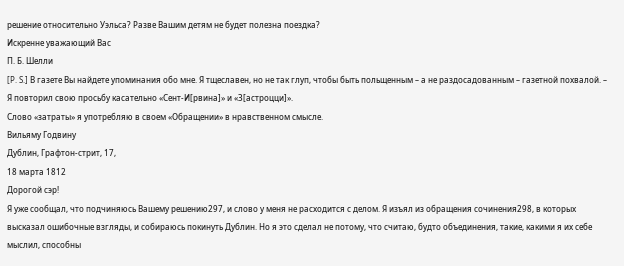решение относительно Уэльса? Разве Вашим детям не будет полезна поездка?
Искренне уважающий Вас
П. Б. Шелли
[P. S.] В газете Вы найдете упоминания обо мне. Я тщеславен, но не так глуп, чтобы быть польщенным – а не раздосадованным – газетной похвалой. – Я повторил свою просьбу касательно «Сент-И[рвина]» и «З[астроцци]».
Слово «затраты» я употребляю в своем «Обращении» в нравственном смысле.
Вильяму Годвину
Дублин, Графтон-стрит, 17,
18 марта 1812
Дорогой сэр!
Я уже сообщал, что подчиняюсь Вашему решению297, и слово у меня не расходится с делом. Я изъял из обращения сочинения298, в которых высказал ошибочные взгляды, и собираюсь покинуть Дублин. Но я это сделал не потому, что считаю, будто объединения, такие, какими я их себе мыслил, способны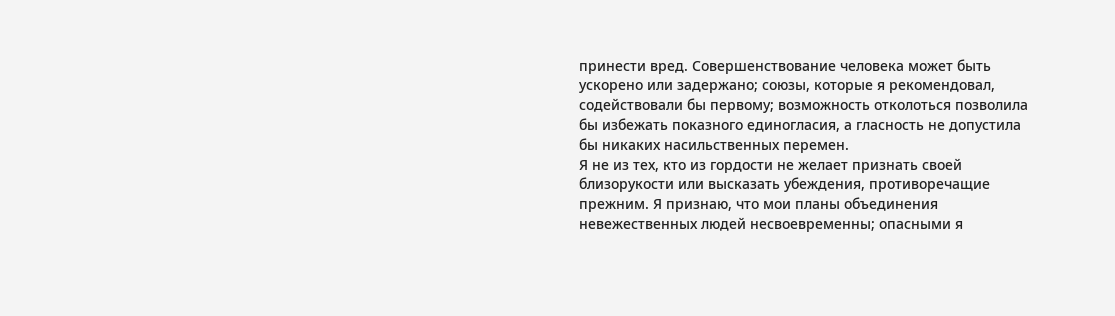принести вред. Совершенствование человека может быть ускорено или задержано; союзы, которые я рекомендовал, содействовали бы первому; возможность отколоться позволила бы избежать показного единогласия, а гласность не допустила бы никаких насильственных перемен.
Я не из тех, кто из гордости не желает признать своей близорукости или высказать убеждения, противоречащие прежним. Я признаю, что мои планы объединения невежественных людей несвоевременны; опасными я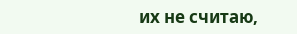их не считаю,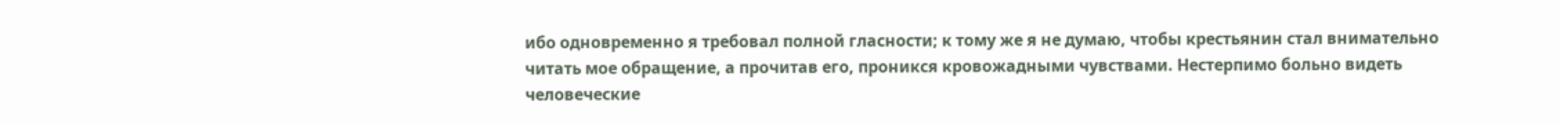ибо одновременно я требовал полной гласности; к тому же я не думаю, чтобы крестьянин стал внимательно читать мое обращение, а прочитав его, проникся кровожадными чувствами. Нестерпимо больно видеть человеческие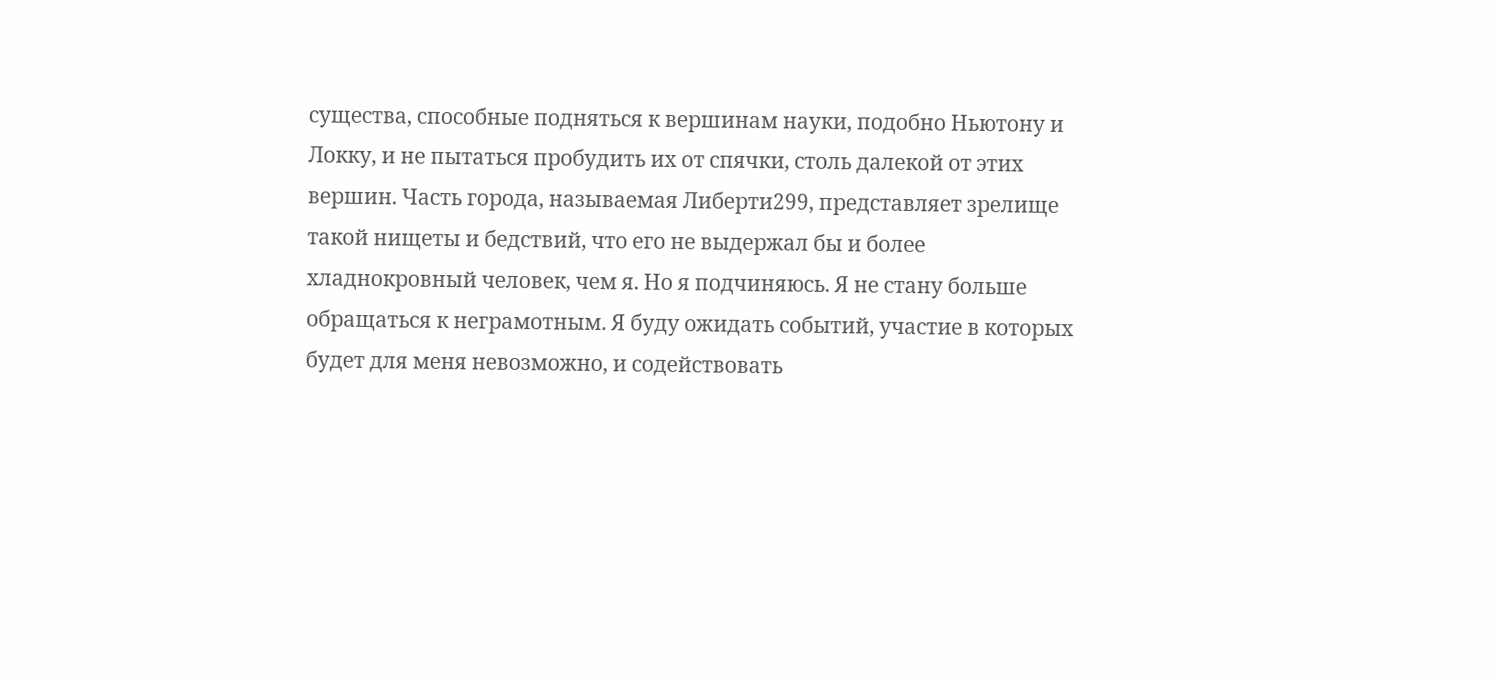существа, способные подняться к вершинам науки, подобно Ньютону и Локку, и не пытаться пробудить их от спячки, столь далекой от этих вершин. Часть города, называемая Либерти299, представляет зрелище такой нищеты и бедствий, что его не выдержал бы и более хладнокровный человек, чем я. Но я подчиняюсь. Я не стану больше обращаться к неграмотным. Я буду ожидать событий, участие в которых будет для меня невозможно, и содействовать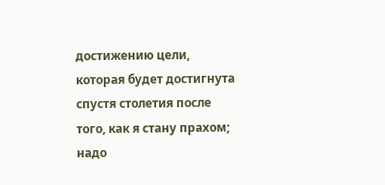достижению цели, которая будет достигнута спустя столетия после того, как я стану прахом; надо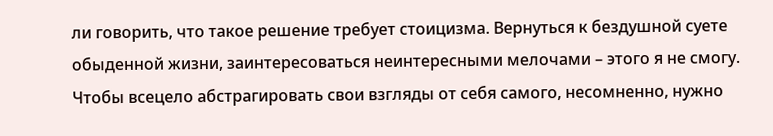ли говорить, что такое решение требует стоицизма. Вернуться к бездушной суете обыденной жизни, заинтересоваться неинтересными мелочами – этого я не смогу. Чтобы всецело абстрагировать свои взгляды от себя самого, несомненно, нужно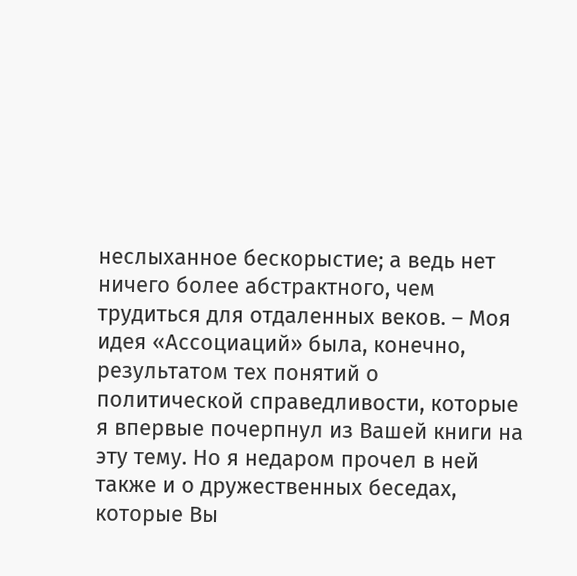неслыханное бескорыстие; а ведь нет ничего более абстрактного, чем трудиться для отдаленных веков. – Моя идея «Ассоциаций» была, конечно, результатом тех понятий о политической справедливости, которые я впервые почерпнул из Вашей книги на эту тему. Но я недаром прочел в ней также и о дружественных беседах, которые Вы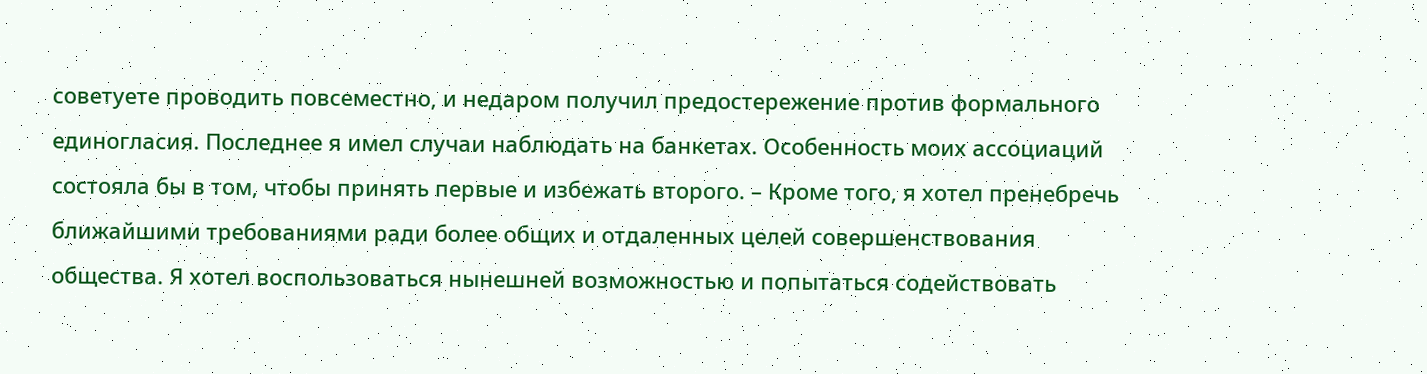советуете проводить повсеместно, и недаром получил предостережение против формального единогласия. Последнее я имел случаи наблюдать на банкетах. Особенность моих ассоциаций состояла бы в том, чтобы принять первые и избежать второго. – Кроме того, я хотел пренебречь ближайшими требованиями ради более общих и отдаленных целей совершенствования общества. Я хотел воспользоваться нынешней возможностью и попытаться содействовать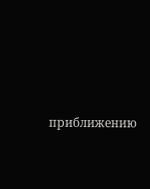приближению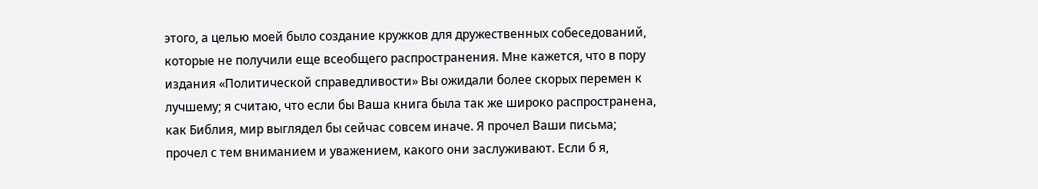этого, а целью моей было создание кружков для дружественных собеседований, которые не получили еще всеобщего распространения. Мне кажется, что в пору издания «Политической справедливости» Вы ожидали более скорых перемен к лучшему; я считаю, что если бы Ваша книга была так же широко распространена, как Библия, мир выглядел бы сейчас совсем иначе. Я прочел Ваши письма; прочел с тем вниманием и уважением, какого они заслуживают. Если б я,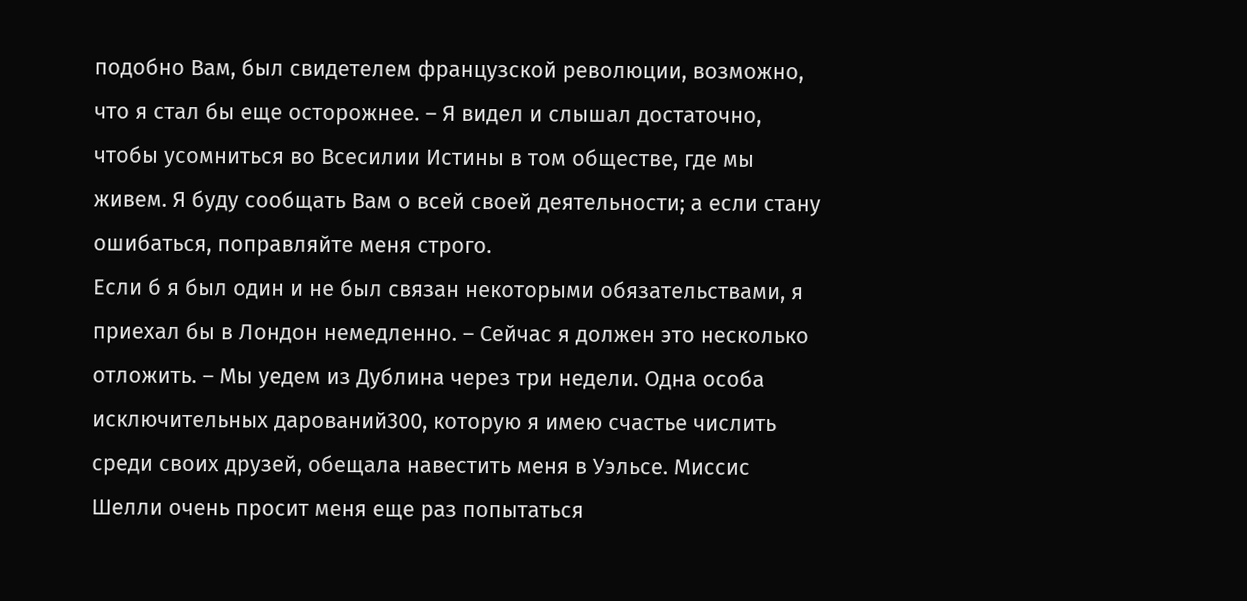подобно Вам, был свидетелем французской революции, возможно, что я стал бы еще осторожнее. – Я видел и слышал достаточно, чтобы усомниться во Всесилии Истины в том обществе, где мы живем. Я буду сообщать Вам о всей своей деятельности; а если стану ошибаться, поправляйте меня строго.
Если б я был один и не был связан некоторыми обязательствами, я приехал бы в Лондон немедленно. – Сейчас я должен это несколько отложить. – Мы уедем из Дублина через три недели. Одна особа исключительных дарований300, которую я имею счастье числить среди своих друзей, обещала навестить меня в Уэльсе. Миссис Шелли очень просит меня еще раз попытаться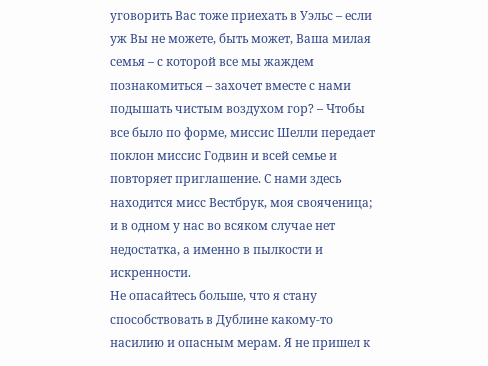уговорить Вас тоже приехать в Уэльс – если уж Вы не можете, быть может, Ваша милая семья – с которой все мы жаждем познакомиться – захочет вместе с нами подышать чистым воздухом гор? – Чтобы все было по форме, миссис Шелли передает поклон миссис Годвин и всей семье и повторяет приглашение. С нами здесь находится мисс Вестбрук, моя свояченица; и в одном у нас во всяком случае нет недостатка, а именно в пылкости и искренности.
Не опасайтесь больше, что я стану способствовать в Дублине какому-то насилию и опасным мерам. Я не пришел к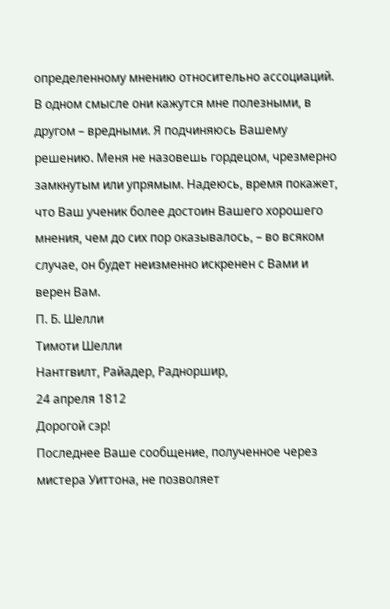определенному мнению относительно ассоциаций. В одном смысле они кажутся мне полезными, в другом – вредными. Я подчиняюсь Вашему решению. Меня не назовешь гордецом, чрезмерно замкнутым или упрямым. Надеюсь, время покажет, что Ваш ученик более достоин Вашего хорошего мнения, чем до сих пор оказывалось, – во всяком случае, он будет неизменно искренен с Вами и верен Вам.
П. Б. Шелли
Тимоти Шелли
Нантгвилт, Райадер, Радноршир,
24 апреля 1812
Дорогой сэр!
Последнее Ваше сообщение, полученное через мистера Уиттона, не позволяет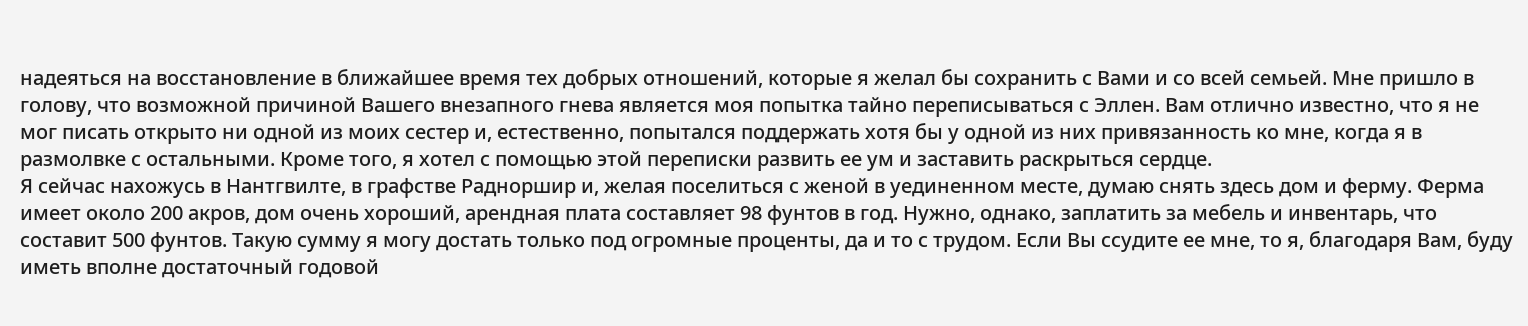надеяться на восстановление в ближайшее время тех добрых отношений, которые я желал бы сохранить с Вами и со всей семьей. Мне пришло в голову, что возможной причиной Вашего внезапного гнева является моя попытка тайно переписываться с Эллен. Вам отлично известно, что я не мог писать открыто ни одной из моих сестер и, естественно, попытался поддержать хотя бы у одной из них привязанность ко мне, когда я в размолвке с остальными. Кроме того, я хотел с помощью этой переписки развить ее ум и заставить раскрыться сердце.
Я сейчас нахожусь в Нантгвилте, в графстве Радноршир и, желая поселиться с женой в уединенном месте, думаю снять здесь дом и ферму. Ферма имеет около 200 акров, дом очень хороший, арендная плата составляет 98 фунтов в год. Нужно, однако, заплатить за мебель и инвентарь, что составит 500 фунтов. Такую сумму я могу достать только под огромные проценты, да и то с трудом. Если Вы ссудите ее мне, то я, благодаря Вам, буду иметь вполне достаточный годовой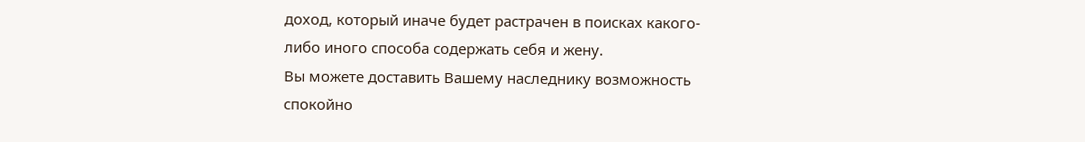доход, который иначе будет растрачен в поисках какого-либо иного способа содержать себя и жену.
Вы можете доставить Вашему наследнику возможность спокойно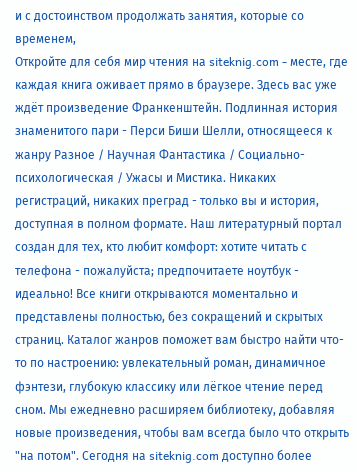и с достоинством продолжать занятия, которые со временем,
Откройте для себя мир чтения на siteknig.com - месте, где каждая книга оживает прямо в браузере. Здесь вас уже ждёт произведение Франкенштейн. Подлинная история знаменитого пари - Перси Биши Шелли, относящееся к жанру Разное / Научная Фантастика / Социально-психологическая / Ужасы и Мистика. Никаких регистраций, никаких преград - только вы и история, доступная в полном формате. Наш литературный портал создан для тех, кто любит комфорт: хотите читать с телефона - пожалуйста; предпочитаете ноутбук - идеально! Все книги открываются моментально и представлены полностью, без сокращений и скрытых страниц. Каталог жанров поможет вам быстро найти что-то по настроению: увлекательный роман, динамичное фэнтези, глубокую классику или лёгкое чтение перед сном. Мы ежедневно расширяем библиотеку, добавляя новые произведения, чтобы вам всегда было что открыть "на потом". Сегодня на siteknig.com доступно более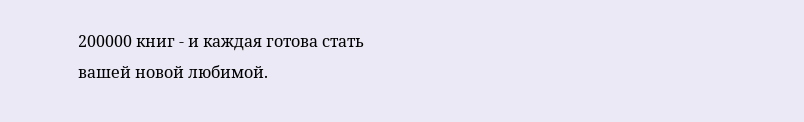200000 книг - и каждая готова стать вашей новой любимой.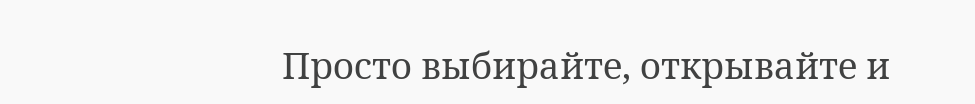Просто выбирайте, открывайте и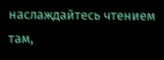наслаждайтесь чтением там,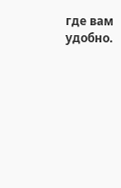где вам удобно.